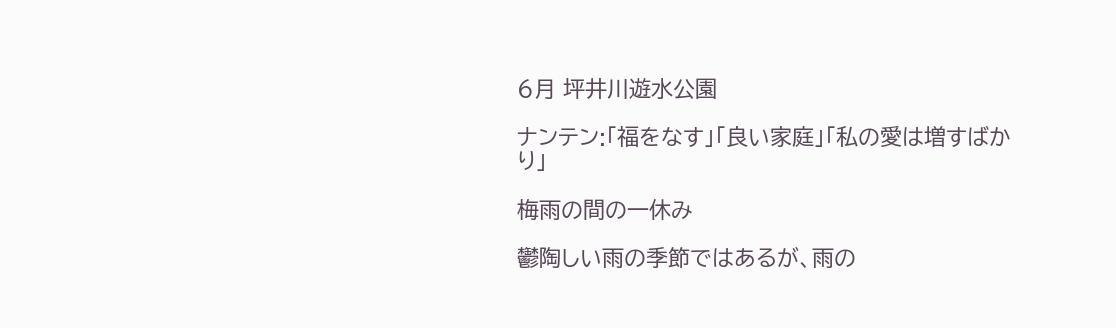6月 坪井川遊水公園

ナンテン:「福をなす」「良い家庭」「私の愛は増すばかり」

梅雨の間の一休み

鬱陶しい雨の季節ではあるが、雨の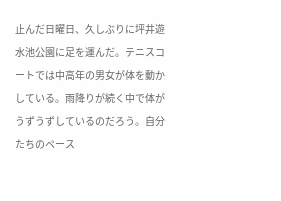止んだ日曜日、久しぶりに坪井遊水池公園に足を運んだ。テニスコートでは中高年の男女が体を動かしている。雨降りが続く中で体がうずうずしているのだろう。自分たちのペース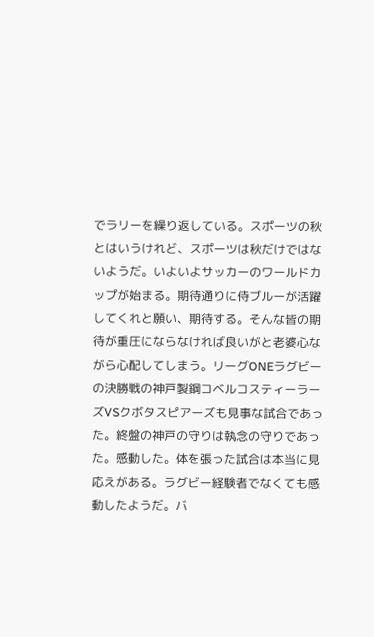でラリーを繰り返している。スポーツの秋とはいうけれど、スポーツは秋だけではないようだ。いよいよサッカーのワールドカップが始まる。期待通りに侍ブルーが活躍してくれと願い、期待する。そんな皆の期待が重圧にならなければ良いがと老婆心ながら心配してしまう。リーグONEラグビーの決勝戦の神戸製鋼コベルコスティーラーズVSクボタスピアーズも見事な試合であった。終盤の神戸の守りは執念の守りであった。感動した。体を張った試合は本当に見応えがある。ラグビー経験者でなくても感動したようだ。バ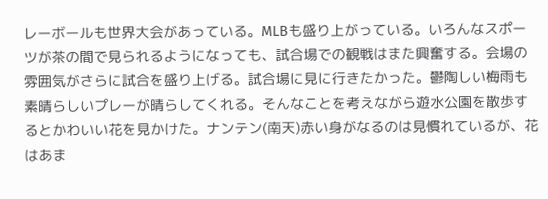レーボールも世界大会があっている。MLBも盛り上がっている。いろんなスポーツが茶の間で見られるようになっても、試合場での観戦はまた興奮する。会場の雰囲気がさらに試合を盛り上げる。試合場に見に行きたかった。鬱陶しい梅雨も素晴らしいプレーが晴らしてくれる。そんなことを考えながら遊水公園を散歩するとかわいい花を見かけた。ナンテン(南天)赤い身がなるのは見慣れているが、花はあま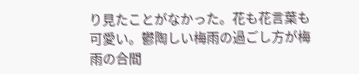り見たことがなかった。花も花言葉も可愛い。鬱陶しい梅雨の過ごし方が梅雨の合間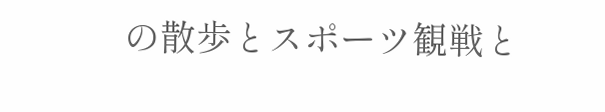の散歩とスポーツ観戦と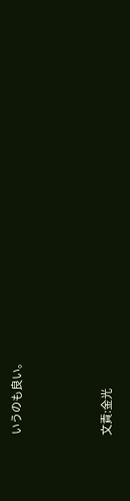いうのも良い。



文責:金光